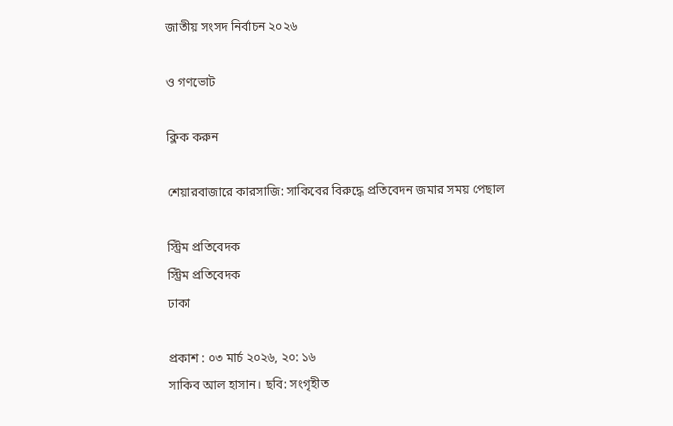জাতীয় সংসদ নির্বাচন ২০২৬

ও গণভোট

ক্লিক করুন

শেয়ারবাজারে কারসাজি: সাকিবের বিরুদ্ধে প্রতিবেদন জমার সময় পেছাল

স্ট্রিম প্রতিবেদক
স্ট্রিম প্রতিবেদক
ঢাকা

প্রকাশ : ০৩ মার্চ ২০২৬, ২০: ১৬
সাকিব আল হাসান। ছবি: সংগৃহীত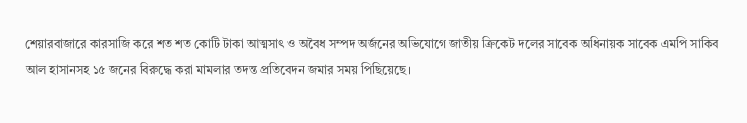শেয়ারবাজারে কারসাজি করে শত শত কোটি টাকা আত্মসাৎ ও অবৈধ সম্পদ অর্জনের অভিযোগে জাতীয় ক্রিকেট দলের সাবেক অধিনায়ক সাবেক এমপি সাকিব আল হাসানসহ ১৫ জনের বিরুদ্ধে করা মামলার তদন্ত প্রতিবেদন জমার সময় পিছিয়েছে।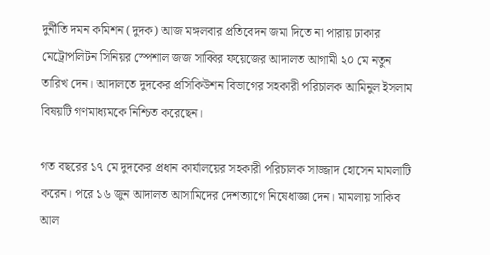দুর্নীতি দমন কমিশন (দুদক) আজ মঙ্গলবার প্রতিবেদন জমা দিতে না পারায় ঢাকার মেট্রোপলিটন সিনিয়র স্পেশাল জজ সাব্বির ফয়েজের আদালত আগামী ২০ মে নতুন তারিখ দেন। আদালতে দুদকের প্রসিকিউশন বিভাগের সহকারী পরিচালক আমিনুল ইসলাম বিষয়টি গণমাধ্যমকে নিশ্চিত করেছেন।

গত বছরের ১৭ মে দুদকের প্রধান কার্যালয়ের সহকারী পরিচালক সাজ্জাদ হোসেন মামলাটি করেন। পরে ১৬ জুন আদালত আসামিদের দেশত্যাগে নিষেধাজ্ঞা দেন। মামলায় সাকিব আল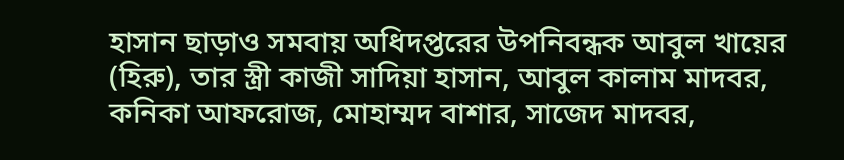হাসান ছাড়াও সমবায় অধিদপ্তরের উপনিবন্ধক আবুল খায়ের (হিরু), তার স্ত্রী কাজী সাদিয়া হাসান, আবুল কালাম মাদবর, কনিকা আফরোজ, মোহাম্মদ বাশার, সাজেদ মাদবর,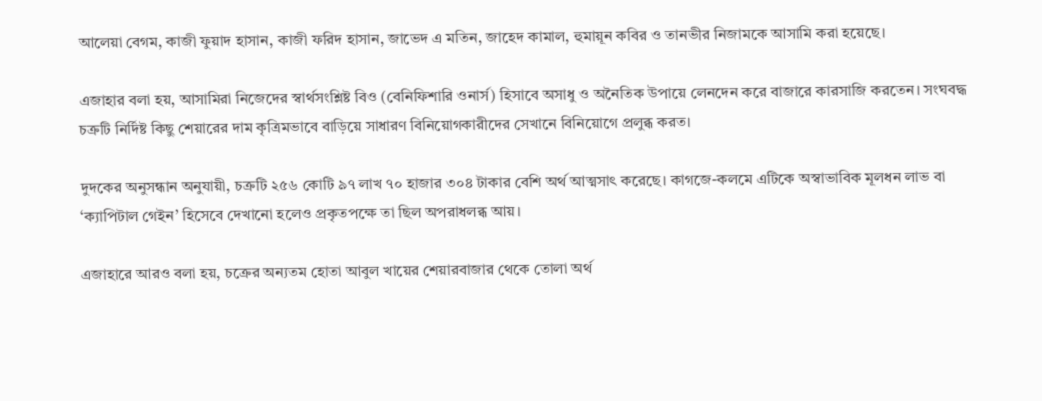আলেয়া বেগম, কাজী ফুয়াদ হাসান, কাজী ফরিদ হাসান, জাভেদ এ মতিন, জাহেদ কামাল, হুমায়ূন কবির ও তানভীর নিজামকে আসামি করা হয়েছে।

এজাহার বলা হয়, আসামিরা নিজেদের স্বার্থসংশ্লিষ্ট বিও (বেনিফিশারি ওনার্স) হিসাবে অসাধু ও অনৈতিক উপায়ে লেনদেন করে বাজারে কারসাজি করতেন। সংঘবদ্ধ চক্রটি নির্দিষ্ট কিছু শেয়ারের দাম কৃত্রিমভাবে বাড়িয়ে সাধারণ বিনিয়োগকারীদের সেখানে বিনিয়োগে প্রলুব্ধ করত।

দুদকের অনুসন্ধান অনুযায়ী, চক্রটি ২৫৬ কোটি ৯৭ লাখ ৭০ হাজার ৩০৪ টাকার বেশি অর্থ আত্মসাৎ করেছে। কাগজে-কলমে এটিকে অস্বাভাবিক মূলধন লাভ বা ‘ক্যাপিটাল গেইন’ হিসেবে দেখানো হলেও প্রকৃতপক্ষে তা ছিল অপরাধলব্ধ আয়।

এজাহারে আরও বলা হয়, চক্রের অন্যতম হোতা আবুল খায়ের শেয়ারবাজার থেকে তোলা অর্থ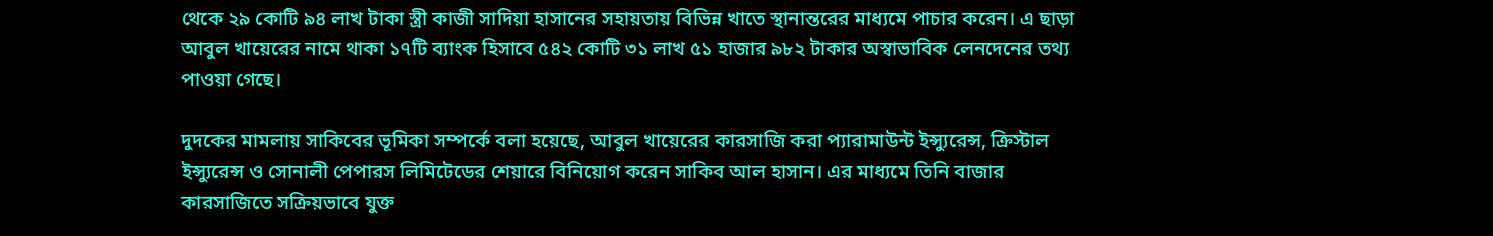থেকে ২৯ কোটি ৯৪ লাখ টাকা স্ত্রী কাজী সাদিয়া হাসানের সহায়তায় বিভিন্ন খাতে স্থানান্তরের মাধ্যমে পাচার করেন। এ ছাড়া আবুল খায়েরের নামে থাকা ১৭টি ব্যাংক হিসাবে ৫৪২ কোটি ৩১ লাখ ৫১ হাজার ৯৮২ টাকার অস্বাভাবিক লেনদেনের তথ্য পাওয়া গেছে।

দুদকের মামলায় সাকিবের ভূমিকা সম্পর্কে বলা হয়েছে, আবুল খায়েরের কারসাজি করা প্যারামাউন্ট ইন্স্যুরেন্স, ক্রিস্টাল ইন্স্যুরেন্স ও সোনালী পেপারস লিমিটেডের শেয়ারে বিনিয়োগ করেন সাকিব আল হাসান। এর মাধ্যমে তিনি বাজার কারসাজিতে সক্রিয়ভাবে যুক্ত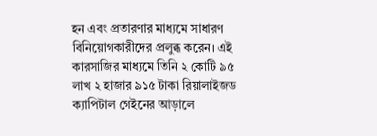হন এবং প্রতারণার মাধ্যমে সাধারণ বিনিয়োগকারীদের প্রলুব্ধ করেন। এই কারসাজির মাধ্যমে তিনি ২ কোটি ৯৫ লাখ ২ হাজার ৯১৫ টাকা রিয়ালাইজড ক্যাপিটাল গেইনের আড়ালে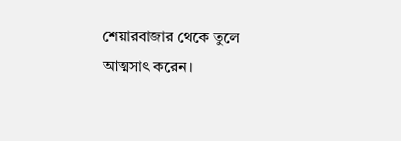শেয়ারবাজার থেকে তুলে আত্মসাৎ করেন।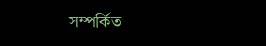সম্পর্কিত